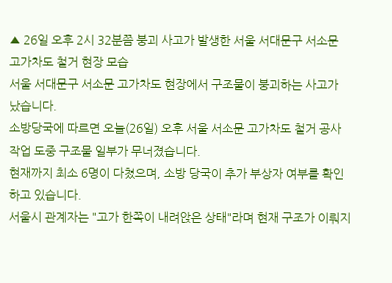▲ 26일 오후 2시 32분쯤 붕괴 사고가 발생한 서울 서대문구 서소문 고가차도 철거 현장 모습
서울 서대문구 서소문 고가차도 현장에서 구조물이 붕괴하는 사고가 났습니다.
소방당국에 따르면 오늘(26일) 오후 서울 서소문 고가차도 철거 공사 작업 도중 구조물 일부가 무너졌습니다.
현재까지 최소 6명이 다쳤으며, 소방 당국이 추가 부상자 여부를 확인하고 있습니다.
서울시 관계자는 "고가 한쪽이 내려앉은 상태"라며 현재 구조가 이뤄지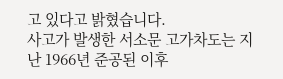고 있다고 밝혔습니다.
사고가 발생한 서소문 고가차도는 지난 1966년 준공된 이후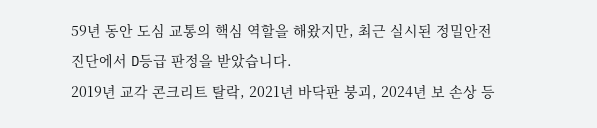59년 동안 도심 교통의 핵심 역할을 해왔지만, 최근 실시된 정밀안전진단에서 D등급 판정을 받았습니다.
2019년 교각 콘크리트 탈락, 2021년 바닥판 붕괴, 2024년 보 손상 등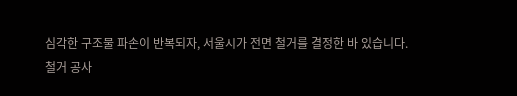심각한 구조물 파손이 반복되자, 서울시가 전면 철거를 결정한 바 있습니다.
철거 공사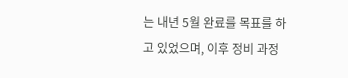는 내년 5월 완료를 목표를 하고 있었으며, 이후 정비 과정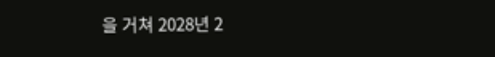을 거쳐 2028년 2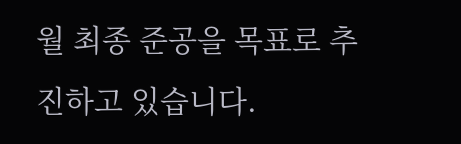월 최종 준공을 목표로 추진하고 있습니다.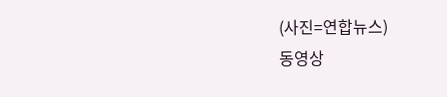(사진=연합뉴스)
동영상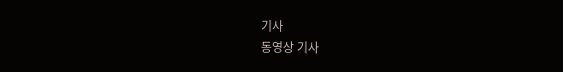기사
동영상 기사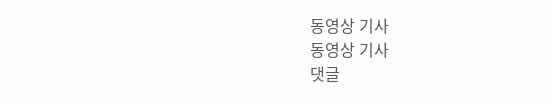동영상 기사
동영상 기사
댓글